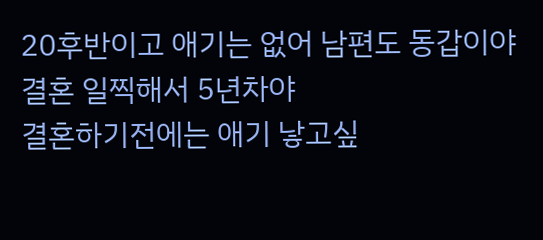20후반이고 애기는 없어 남편도 동갑이야 결혼 일찍해서 5년차야
결혼하기전에는 애기 낳고싶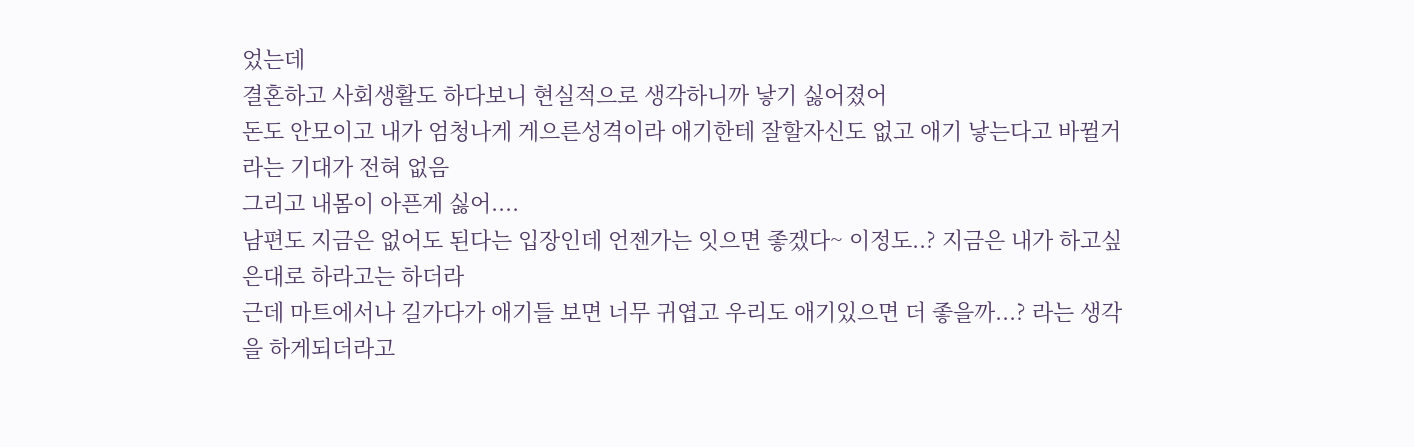었는데
결혼하고 사회생활도 하다보니 현실적으로 생각하니까 낳기 싫어졌어
돈도 안모이고 내가 엄청나게 게으른성격이라 애기한테 잘할자신도 없고 애기 낳는다고 바뀔거라는 기대가 전혀 없음
그리고 내몸이 아픈게 싫어....
남편도 지금은 없어도 된다는 입장인데 언젠가는 잇으면 좋겠다~ 이정도..? 지금은 내가 하고싶은대로 하라고는 하더라
근데 마트에서나 길가다가 애기들 보면 너무 귀엽고 우리도 애기있으면 더 좋을까...? 라는 생각을 하게되더라고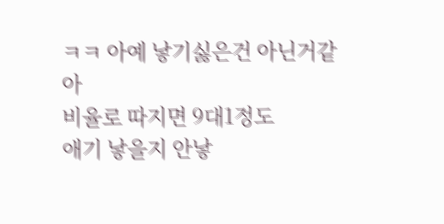ㅋㅋ 아예 낳기싫은건 아닌거같아
비율로 따지면 9대1정도
애기 낳을지 안낳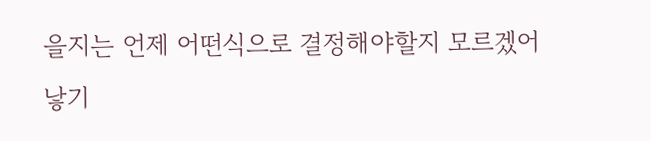을지는 언제 어떤식으로 결정해야할지 모르겠어
낳기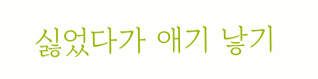싫었다가 애기 낳기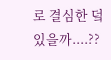로 결심한 덬 있을까....??